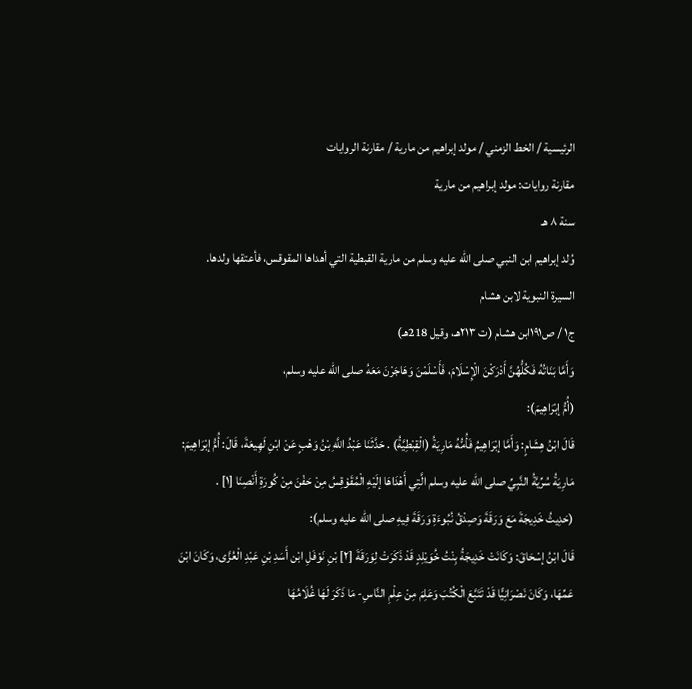الرئيسية / الخط الزمني / مولد إبراهيم من مارية / مقارنة الروايات
مقارنة روايات: مولد إبراهيم من مارية
سنة ٨ هـ
وُلد إبراهيم ابن النبي صلى الله عليه وسلم من مارية القبطية التي أهداها المقوقس، فأعتقها ولدها.
السيرة النبوية لابن هشام
ج١ / ص١٩١ابن هشام (ت ٢١٣هـ، وقيل 218هـ)
وَأَمَّا بَنَاتُهُ فَكُلُّهُنَّ أَدْرَكْنَ الْإِسْلَامَ، فَأَسْلَمْنَ وَهَاجَرْنَ مَعَهُ صلى الله عليه وسلم،
(أُمُّ إبْرَاهِيمَ):
قَالَ ابْنُ هِشَامٍ: وَأَمَّا إبْرَاهِيمُ فَأُمُّهُ مَارِيَةُ (الْقِبْطِيَّةُ) . حَدَّثَنَا عَبْدُ اللَّهِ بْنُ وَهْبٍ عَنْ ابْنِ لَهِيعَةَ، قَالَ: أُمُّ إبْرَاهِيمَ: مَارِيَةُ سُرِّيَّةُ النَّبِيِّ صلى الله عليه وسلم الَّتِي أَهْدَاهَا إلَيْهِ الْمُقَوْقِسُ مِنْ حَفْنَ مِنْ كُورَةِ أَنْصِنَا [١] .
(حَدِيثُ خَدِيجَةَ مَعَ وَرَقَةَ وَصِدْقُ نُبُوءَةِ وَرَقَةَ فِيهِ صلى الله عليه وسلم):
قَالَ ابْنُ إسْحَاقَ: وَكَانَتْ خَدِيجَةُ بِنْتُ خُوَيْلِدٍ قَدْ ذَكَرَتْ لِوَرَقَةَ [٢] بْنِ نَوْفَلِ ابْن أَسَدِ بْنِ عَبْدِ الْعُزَّى، وَكَانَ ابْنَ عَمِّهَا، وَكَانَ نَصْرَانِيًّا قَدْ تَتَبَّعَ الْكُتُبَ وَعَلِمَ مِنْ عِلْمِ النَّاسِ- مَا ذَكَرَ لَهَا غُلَامُهَا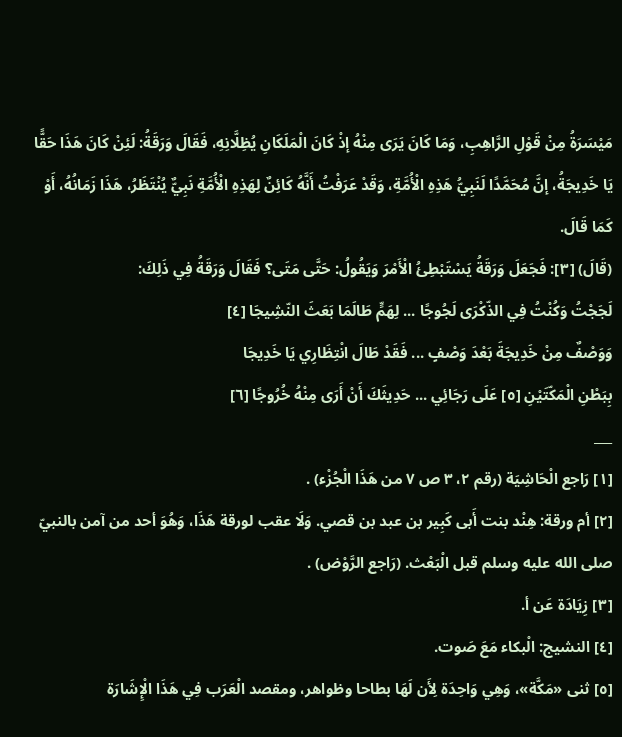مَيْسَرَةُ مِنْ قَوْلِ الرَّاهِبِ، وَمَا كَانَ يَرَى مِنْهُ إذْ كَانَ الْمَلَكَانِ يُظِلَّانِهِ، فَقَالَ وَرَقَةُ: لَئِنْ كَانَ هَذَا حَقًّا يَا خَدِيجَةُ، إنَّ مُحَمَّدًا لَنَبِيُّ هَذِهِ الْأُمَّةِ، وَقَدْ عَرَفْتُ أَنَّهُ كَائِنٌ لِهَذِهِ الْأُمَّةِ نَبِيٌّ يُنْتَظَرُ، هَذَا زَمَانُهُ، أَوْ كَمَا قَالَ.
(قَالَ) [٣]: فَجَعَلَ وَرَقَةُ يَسْتَبْطِئُ الْأَمْرَ وَيَقُولُ: حَتَّى مَتَى؟ فَقَالَ وَرَقَةُ فِي ذَلِكَ:
لَجَجْتُ وَكُنْتُ فِي الذّكْرَى لَجُوجًا ... لِهَمٍّ طَالَمَا بَعَثَ النّشِيجَا [٤]
وَوَصْفٌ مِنْ خَدِيجَةَ بَعْدَ وَصْفٍ ... فَقَدْ طَالَ انْتِظَارِي يَا خَدِيجَا
بِبَطْنِ الْمَكّتَيْنِ [٥] عَلَى رَجَائِي ... حَدِيثَكَ أَنْ أَرَى مِنْهُ خُرُوجًا [٦]
___
[١] رَاجع الْحَاشِيَة (رقم ٢، ٣ ص ٧ من هَذَا الْجُزْء) .
[٢] أم ورقة: هِنْد بنت أَبى كَبِير بن عبد بن قصي. وَلَا عقب لورقة هَذَا، وَهُوَ أحد من آمن بالنبيّ صلى الله عليه وسلم قبل الْبَعْث. (رَاجع الرَّوْض) .
[٣] زِيَادَة عَن أ.
[٤] النشيج: الْبكاء مَعَ صَوت.
[٥] ثنى «مَكَّة»، وَهِي وَاحِدَة لِأَن لَهَا بطاحا وظواهر، ومقصد الْعَرَب فِي هَذَا الْإِشَارَة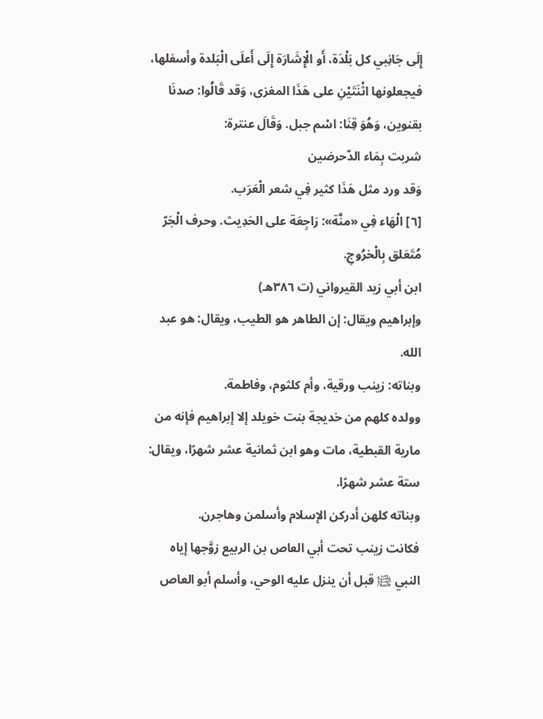إِلَى جَانِبي كل بَلْدَة، أَو الْإِشَارَة إِلَى أَعلَى الْبَلدة وأسفلها، فيجعلونها اثْنَتَيْنِ على هَذَا المغزى، وَقد قَالُوا: صدنَا بقنوين، وَهُوَ قِنَا: اسْم جبل. وَقَالَ عنترة:
شربت بِمَاء الدّحرضين
وَقد ورد مثل هَذَا كثير فِي شعر الْعَرَب.
[٦] الْهَاء فِي «منَّة»: رَاجِعَة على الحَدِيث. وحرف الْجَرّ مُتَعَلق بِالْخرُوجِ.
ابن أبي زيد القيرواني (ت ٣٨٦هـ)
وإبراهيم ويقال: إن الطاهر هو الطيب، ويقال: هو عبد الله.
وبناته: زينب ورقية، وأم كلثوم، وفاطمة.
وولده كلهم من خديجة بنت خويلد إلا إبراهيم فإنه من مارية القبطية، مات وهو ابن ثمانية عشر شهرًا، ويقال: ستة عشر شهرًا.
وبناته كلهن أدركن الإسلام وأسلمن وهاجرن.
فكانت زينب تحت أبي العاص بن الربيع زوَّجها إياه النبي ﵊ قبل أن ينزل عليه الوحي، وأسلم أبو العاص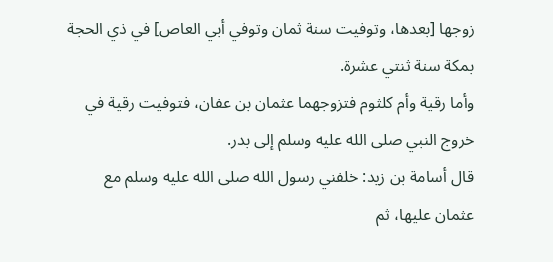زوجها [بعدها، وتوفيت سنة ثمان وتوفي أبي العاص] في ذي الحجة بمكة سنة ثنتي عشرة.
وأما رقية وأم كلثوم فتزوجهما عثمان بن عفان، فتوفيت رقية في خروج النبي صلى الله عليه وسلم إلى بدر.
قال أسامة بن زيد: خلفني رسول الله صلى الله عليه وسلم مع عثمان عليها، ثم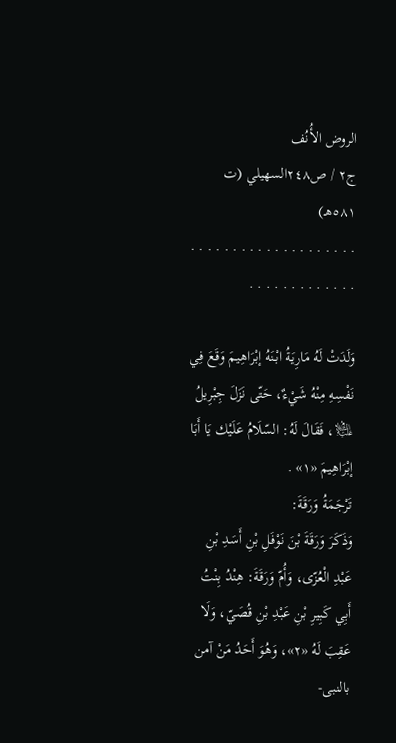الروض الأُنُف
ج٢ / ص٢٤٨السهيلي (ت ٥٨١هـ)
. . . . . . . . . . . . . . . . . . . . . . . . . . . . . . . . .

وَلَدَتْ لَهُ مَارِيَةُ ابْنَهُ إبْرَاهِيمَ وَقَعَ فِي نَفْسِهِ مِنْهُ شَيْءٌ، حَتّى نَزَلَ جِبْرِيلُ ﵇، فَقَالَ لَهُ: السّلَامُ عَلَيْك يَا أَبَا إبْرَاهِيمَ «١» .
تَرْجَمَةُ وَرَقَةَ:
وَذَكَرَ وَرَقَةَ بْنَ نَوْفَلِ بْنِ أَسَدِ بْنِ عَبْدِ الْعُزّى، وَأُمّ وَرَقَةَ: هِنْدُ بِنْتُ أَبِي كَبِيرِ بْنِ عَبْدِ بْنِ قُصَيّ، وَلَا عَقِبَ لَهُ «٢»، وَهُوَ أَحَدُ مَنْ آمن بالنبى-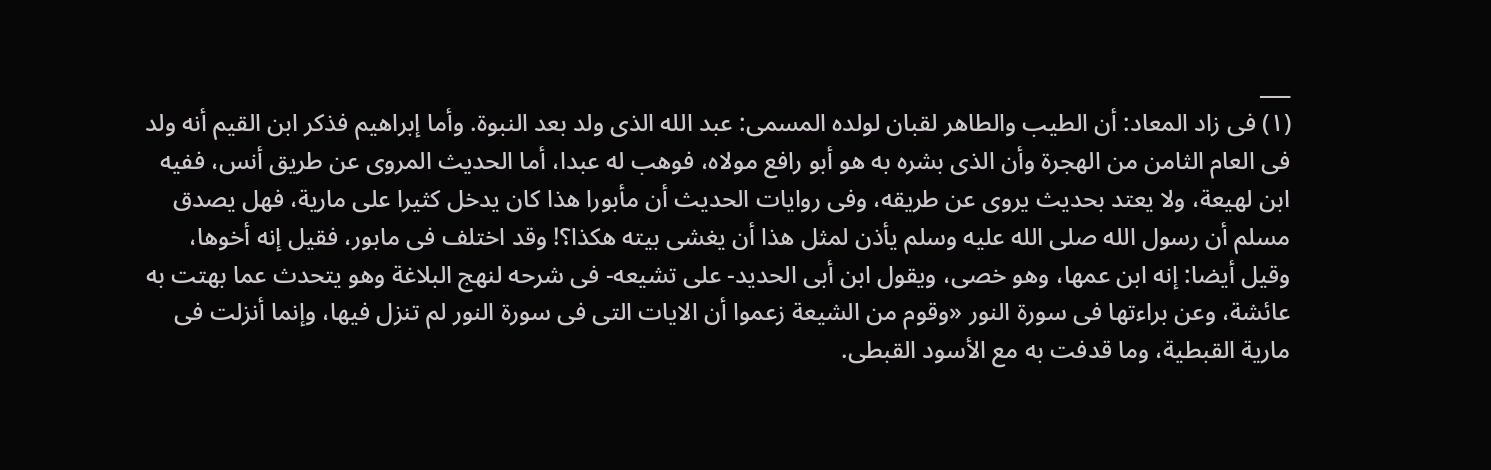___
(١) فى زاد المعاد: أن الطيب والطاهر لقبان لولده المسمى: عبد الله الذى ولد بعد النبوة. وأما إبراهيم فذكر ابن القيم أنه ولد فى العام الثامن من الهجرة وأن الذى بشره به هو أبو رافع مولاه، فوهب له عبدا، أما الحديث المروى عن طريق أنس، ففيه ابن لهيعة، ولا يعتد بحديث يروى عن طريقه، وفى روايات الحديث أن مأبورا هذا كان يدخل كثيرا على مارية، فهل يصدق مسلم أن رسول الله صلى الله عليه وسلم يأذن لمثل هذا أن يغشى بيته هكذا؟! وقد اختلف فى مابور، فقيل إنه أخوها، وقيل أيضا: إنه ابن عمها، وهو خصى، ويقول ابن أبى الحديد- على تشيعه- فى شرحه لنهج البلاغة وهو يتحدث عما بهتت به عائشة، وعن براءتها فى سورة النور «وقوم من الشيعة زعموا أن الايات التى فى سورة النور لم تنزل فيها، وإنما أنزلت فى مارية القبطية، وما قدفت به مع الأسود القبطى.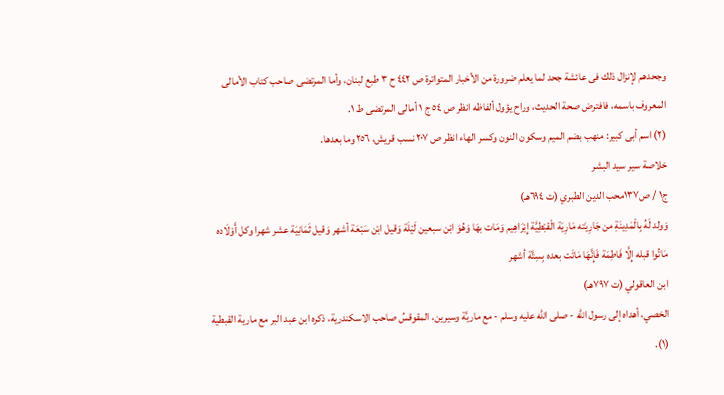وجحدهم لإنزال ذلك فى عائشة جحد لما يعلم ضرورة من الأخبار المتواترة ص ٤٤٢ ح ٣ طبع لبنان، وأما المرتضى صاحب كتاب الأمالى المعروف باسمه، فافترض صحة الحديث، وراح يؤول ألفاظه انظر ص ٥٤ ج ١ أمالى المرتضى ط ١.
(٢) اسم أبى كبير: منهب بضم الميم وسكون النون وكسر الهاء انظر ص ٢٠٧ نسب قريش، ٢٥٦ وما بعدها.
خلاصة سير سيد البشر
ج١ / ص١٣٧محب الدين الطبري (ت ٦٩٤هـ)
وَولد لَهُ بِالْمَدِينَةِ من جَارِيَته مَارِيَة الْقبْطِيَّة إِبْرَاهِيم وَمَات بهَا وَهُوَ ابْن سبعين لَيْلَة وَقيل ابْن سَبْعَة أشهر وَقيل ثَمَانِيَة عشر شهرا وكل أَوْلَاده مَاتُوا قبله إِلَّا فَاطِمَة فَإِنَّهَا مَاتَت بعده بِسِتَّة أشهر
ابن العاقولي (ت ٧٩٧هـ)
الخصي، أهداه إلى رسول الله - صلى الله عليه وسلم - مع ماريَّة وسيرين، المقوقسُ صاحب الاسكندرية، ذكره ابن عبد البر مع مارية القبطية (١).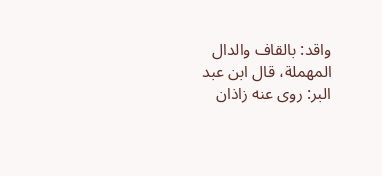واقد: بالقاف والدال المهملة، قال ابن عبد البر: روى عنه زاذان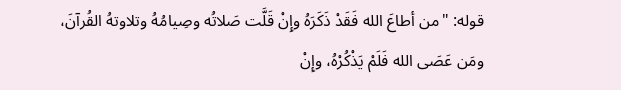قوله: "من أطاعَ الله فَقَدْ ذَكَرَهُ وإِنْ قَلَّت صَلاتُه وصِيامُهُ وتلاوتهُ القُرآنَ، ومَن عَصَى الله فَلَمْ يَذْكُرْهُ، وإِنْ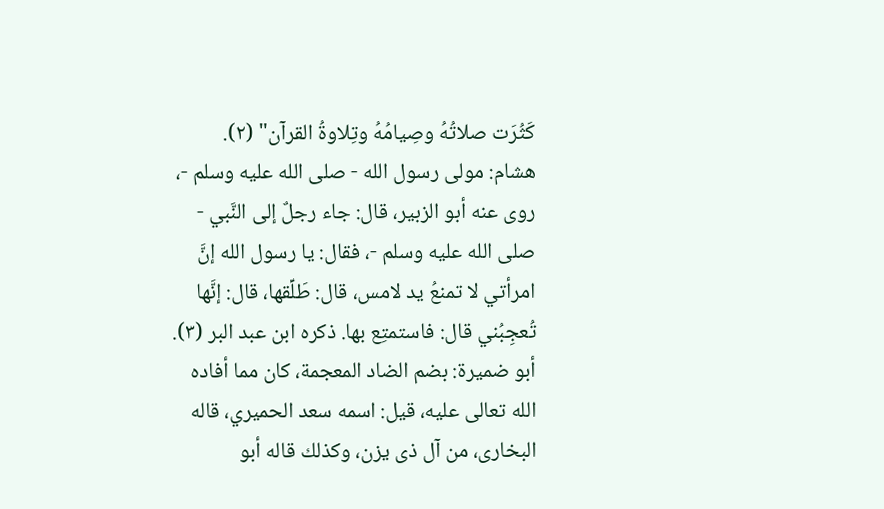كَثُرَت صلاتُهُ وصِيامُهُ وتِلاوةُ القرآن" (٢).
هشام: مولى رسول الله - صلى الله عليه وسلم -، روى عنه أبو الزبير، قال: جاء رجلٌ إلى النَّبي - صلى الله عليه وسلم -، فقال: يا رسول الله إنَّ امرأتي لا تمنعُ يد لامس، قال: طَلِّقها، قال: إنَّها تُعجِبُني قال: فاستمتِع بها. ذكره ابن عبد البر (٣).
أبو ضميرة: بضم الضاد المعجمة، كان مما أفاده الله تعالى عليه، قيل: اسمه سعد الحميري، قاله البخارى، من آل ذى يزن، وكذلك قاله أبو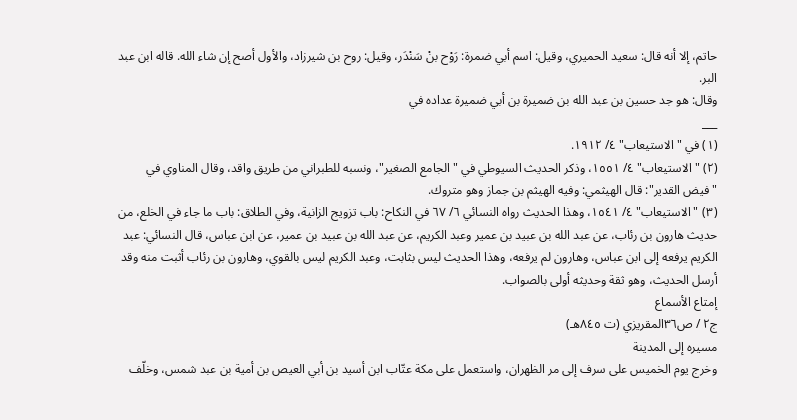حاتم، إلا أنه قال: سعيد الحميري، وقيل: اسم أبي ضمرة: رَوْح بنْ سَنْدَر، وقيل: روح بن شيرزاد، والأول أصح إن شاء الله. قاله ابن عبد البر.
وقال: هو جد حسين بن عبد الله بن ضميرة بن أبي ضميرة عداده في
___
(١) في "الاستيعاب" ٤/ ١٩١٢.
(٢) "الاستيعاب" ٤/ ١٥٥١، وذكر الحديث السيوطي في "الجامع الصغير"، ونسبه للطبراني من طريق واقد، وقال المناوي في "فيض القدير": قال الهيثمي: وفيه الهيثم بن جماز وهو متروك.
(٣) "الاستيعاب" ٤/ ١٥٤١، وهذا الحديث رواه النسائي ٦/ ٦٧ في النكاح: باب تزويج الزانية، وفي الطلاق: باب ما جاء في الخلع، من حديث هارون بن رئاب، عن عبد الله بن عبيد بن عمير وعبد الكريم، عن عبد الله بن عبيد بن عمير، عن ابن عباس، قال النسائي: عبد الكريم يرفعه إلى ابن عباس، وهارون لم يرفعه، وهذا الحديث ليس بثابت، وعبد الكريم ليس بالقوي، وهارون بن رئاب أثبت منه وقد أرسل الحديث، وهو ثقة وحديثه أولى بالصواب.
إمتاع الأسماع
ج٢ / ص٣٦المقريزي (ت ٨٤٥هـ)
مسيره إلى المدينة
وخرج يوم الخميس على سرف إلى مر الظهران، واستعمل على مكة عتّاب ابن أسيد بن أبي العيص بن أمية بن عبد شمس، وخلّف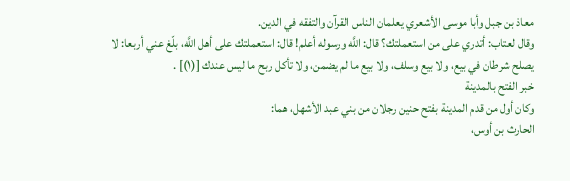معاذ بن جبل وأبا موسى الأشعري يعلمان الناس القرآن والتفقه في الدين.
وقال لعتاب: أتدري على من استعملتك؟ قال: اللَّه ورسوله أعلم! قال: استعملتك على أهل اللَّه، بلّغ عني أربعا: لا يصلح شرطان في بيع، ولا بيع وسلف، ولا بيع ما لم يضمن، ولا تأكل ربح ما ليس عندك [(١)] .
خبر الفتح بالمدينة
وكان أول من قدم المدينة بفتح حنين رجلان من بني عبد الأشهل، هما:
الحارث بن أوس،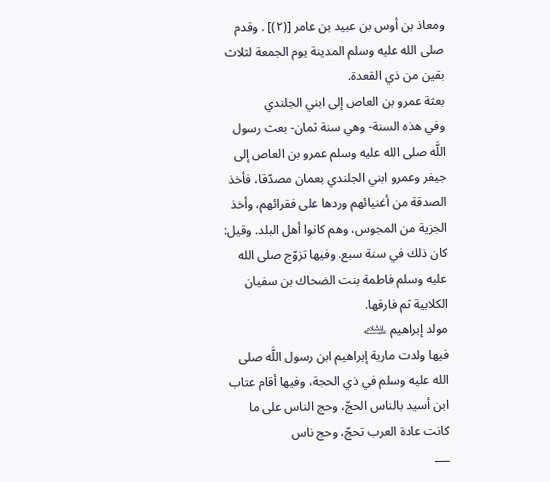ومعاذ بن أوس بن عبيد بن عامر [(٢)] . وقدم صلى الله عليه وسلم المدينة يوم الجمعة لثلاث بقين من ذي القعدة.
بعثة عمرو بن العاص إلى ابني الجلندي
وفي هذه السنة- وهي سنة ثمان- بعث رسول اللَّه صلى الله عليه وسلم عمرو بن العاص إلى جيفر وعمرو ابني الجلندي بعمان مصدّقا، فأخذ الصدقة من أغنيائهم وردها على فقرائهم، وأخذ الجزية من المجوس، وهم كانوا أهل البلد. وقيل: كان ذلك في سنة سبع. وفيها تزوّج صلى الله عليه وسلم فاطمة بنت الضحاك بن سفيان الكلابية ثم فارقها.
مولد إبراهيم ﵇
فيها ولدت مارية إبراهيم ابن رسول اللَّه صلى الله عليه وسلم في ذي الحجة، وفيها أقام عتاب ابن أسيد بالناس الحجّ، وحج الناس على ما كانت عادة العرب تحجّ، وحج ناس
___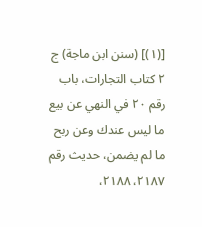[(١)] (سنن ابن ماجة) ج ٢ كتاب التجارات، باب رقم ٢٠ في النهي عن بيع ما ليس عندك وعن ربح ما لم يضمن، حديث رقم ٢١٨٧، ٢١٨٨،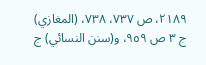٢١٨٩، ص ٧٣٧، ٧٣٨، (المغازي) ج ٣ ص ٩٥٩، و(سنن النسائي) ج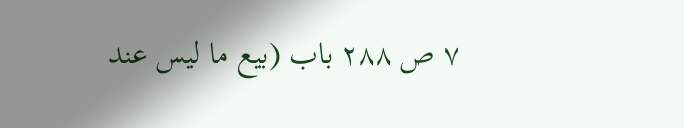٧ ص ٢٨٨ باب (بيع ما ليس عند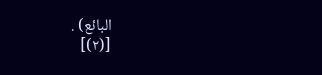البائع) .
[(٢)]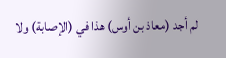لم أجد (معاذ بن أوس) هذا في (الإصابة) ولا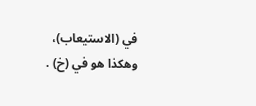في (الاستيعاب)، وهكذا هو في (خ) .